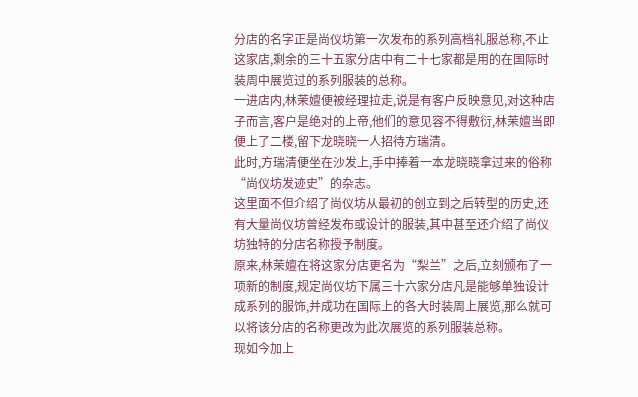分店的名字正是尚仪坊第一次发布的系列高档礼服总称,不止这家店,剩余的三十五家分店中有二十七家都是用的在国际时装周中展览过的系列服装的总称。
一进店内,林茉嬗便被经理拉走,说是有客户反映意见,对这种店子而言,客户是绝对的上帝,他们的意见容不得敷衍,林茉嬗当即便上了二楼,留下龙晓晓一人招待方瑞清。
此时,方瑞清便坐在沙发上,手中捧着一本龙晓晓拿过来的俗称“尚仪坊发迹史”的杂志。
这里面不但介绍了尚仪坊从最初的创立到之后转型的历史,还有大量尚仪坊曾经发布或设计的服装,其中甚至还介绍了尚仪坊独特的分店名称授予制度。
原来,林茉嬗在将这家分店更名为“梨兰”之后,立刻颁布了一项新的制度,规定尚仪坊下属三十六家分店凡是能够单独设计成系列的服饰,并成功在国际上的各大时装周上展览,那么就可以将该分店的名称更改为此次展览的系列服装总称。
现如今加上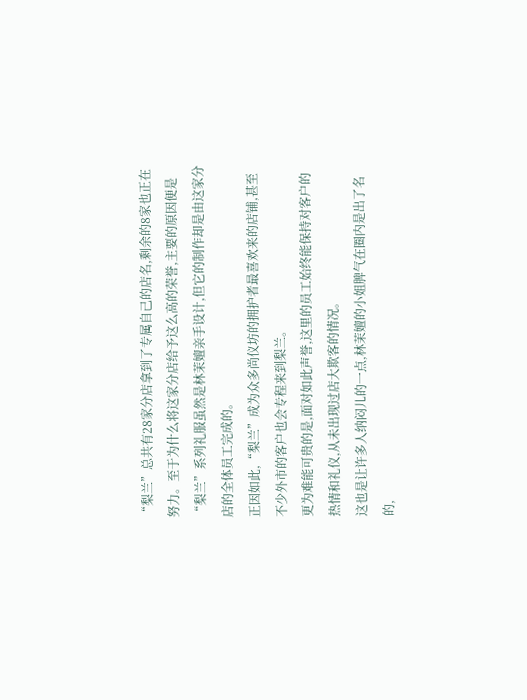“梨兰”总共有28家分店拿到了专属自己的店名,剩余的8家也正在努力。至于为什么将这家分店给予这么高的荣誉,主要的原因便是“梨兰”系列礼服虽然是林茉嬗亲手设计,但它的制作却是由这家分店的全体员工完成的。
正因如此,“梨兰”成为众多尚仪坊的拥护者最喜欢来的店铺,甚至不少外市的客户也会专程来到梨兰。
更为难能可贵的是,面对如此声誉,这里的员工始终能保持对客户的热情和礼仪,从未出现过店大欺客的情况。
这也是让许多人纳闷儿的一点,林茉嬗的小姐脾气在圈内是出了名的,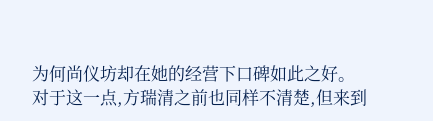为何尚仪坊却在她的经营下口碑如此之好。
对于这一点,方瑞清之前也同样不清楚,但来到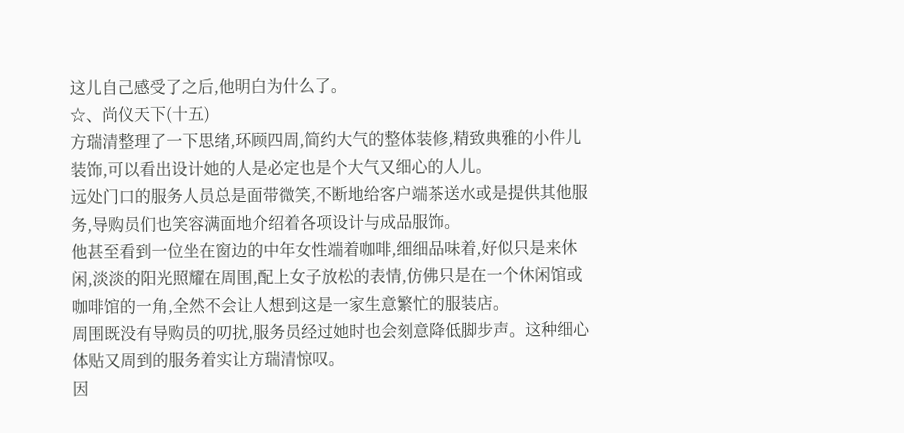这儿自己感受了之后,他明白为什么了。
☆、尚仪天下(十五)
方瑞清整理了一下思绪,环顾四周,简约大气的整体装修,精致典雅的小件儿装饰,可以看出设计她的人是必定也是个大气又细心的人儿。
远处门口的服务人员总是面带微笑,不断地给客户端茶送水或是提供其他服务,导购员们也笑容满面地介绍着各项设计与成品服饰。
他甚至看到一位坐在窗边的中年女性端着咖啡,细细品味着,好似只是来休闲,淡淡的阳光照耀在周围,配上女子放松的表情,仿佛只是在一个休闲馆或咖啡馆的一角,全然不会让人想到这是一家生意繁忙的服装店。
周围既没有导购员的叨扰,服务员经过她时也会刻意降低脚步声。这种细心体贴又周到的服务着实让方瑞清惊叹。
因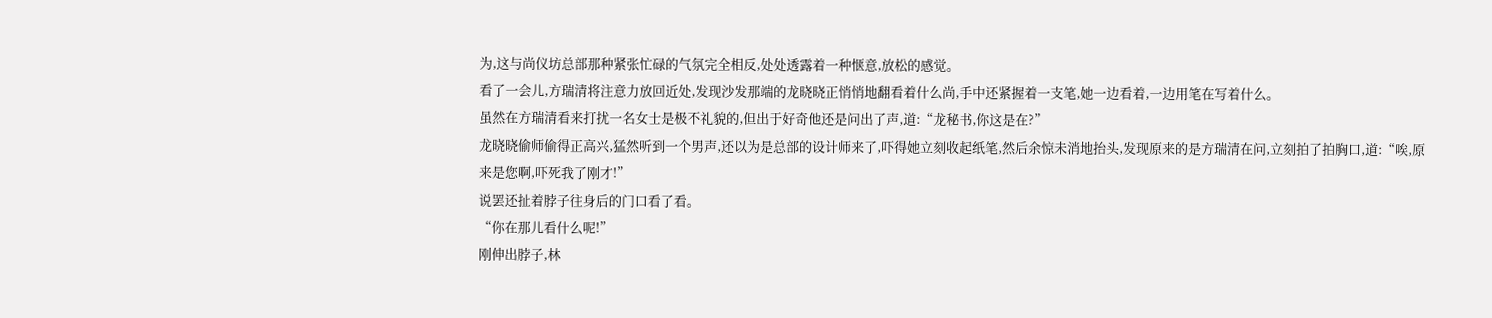为,这与尚仪坊总部那种紧张忙碌的气氛完全相反,处处透露着一种惬意,放松的感觉。
看了一会儿,方瑞清将注意力放回近处,发现沙发那端的龙晓晓正悄悄地翻看着什么尚,手中还紧握着一支笔,她一边看着,一边用笔在写着什么。
虽然在方瑞清看来打扰一名女士是极不礼貌的,但出于好奇他还是问出了声,道:“龙秘书,你这是在?”
龙晓晓偷师偷得正高兴,猛然听到一个男声,还以为是总部的设计师来了,吓得她立刻收起纸笔,然后余惊未消地抬头,发现原来的是方瑞清在问,立刻拍了拍胸口,道:“唉,原来是您啊,吓死我了刚才!”
说罢还扯着脖子往身后的门口看了看。
“你在那儿看什么呢!”
刚伸出脖子,林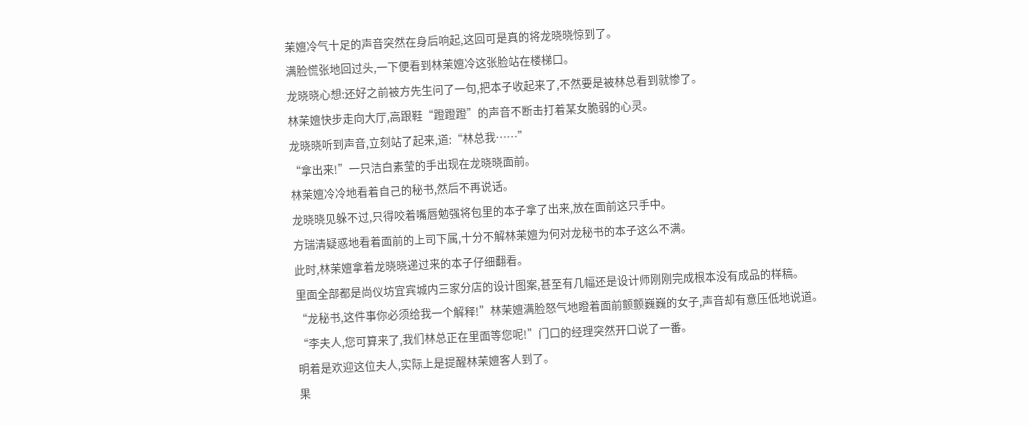茉嬗冷气十足的声音突然在身后响起,这回可是真的将龙晓晓惊到了。
满脸慌张地回过头,一下便看到林茉嬗冷这张脸站在楼梯口。
龙晓晓心想:还好之前被方先生问了一句,把本子收起来了,不然要是被林总看到就惨了。
林茉嬗快步走向大厅,高跟鞋“蹬蹬蹬”的声音不断击打着某女脆弱的心灵。
龙晓晓听到声音,立刻站了起来,道:“林总我……”
“拿出来!”一只洁白素莹的手出现在龙晓晓面前。
林茉嬗冷冷地看着自己的秘书,然后不再说话。
龙晓晓见躲不过,只得咬着嘴唇勉强将包里的本子拿了出来,放在面前这只手中。
方瑞清疑惑地看着面前的上司下属,十分不解林茉嬗为何对龙秘书的本子这么不满。
此时,林茉嬗拿着龙晓晓递过来的本子仔细翻看。
里面全部都是尚仪坊宜宾城内三家分店的设计图案,甚至有几幅还是设计师刚刚完成根本没有成品的样稿。
“龙秘书,这件事你必须给我一个解释!”林茉嬗满脸怒气地瞪着面前颤颤巍巍的女子,声音却有意压低地说道。
“李夫人,您可算来了,我们林总正在里面等您呢!”门口的经理突然开口说了一番。
明着是欢迎这位夫人,实际上是提醒林茉嬗客人到了。
果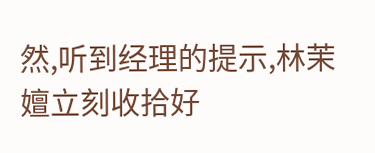然,听到经理的提示,林茉嬗立刻收拾好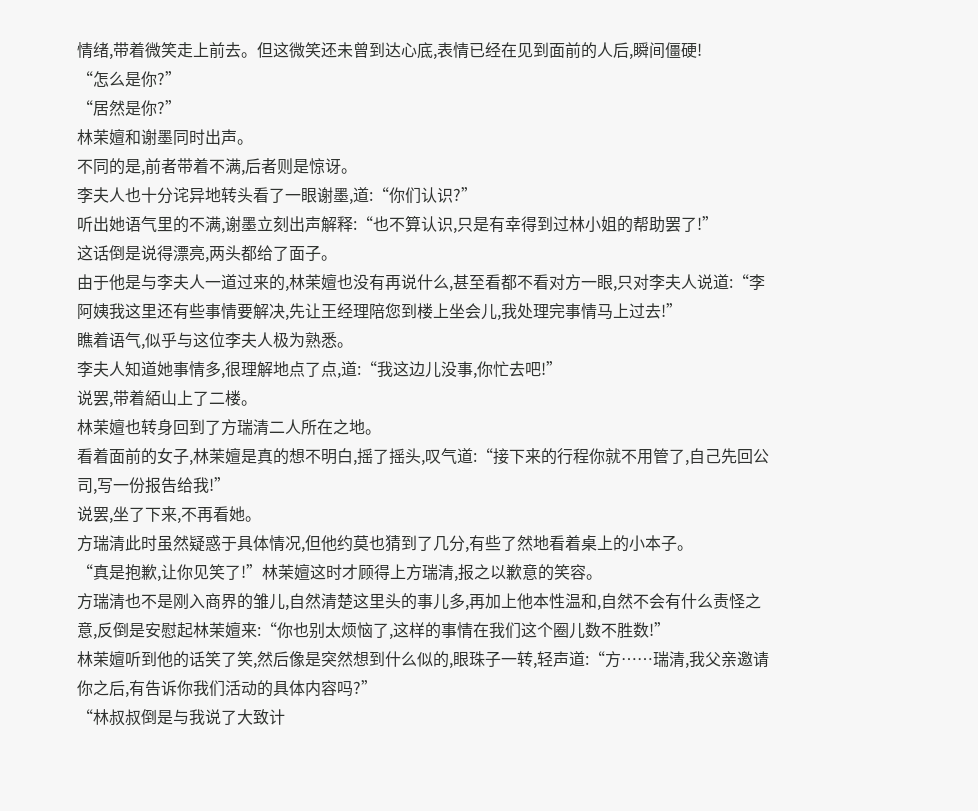情绪,带着微笑走上前去。但这微笑还未曾到达心底,表情已经在见到面前的人后,瞬间僵硬!
“怎么是你?”
“居然是你?”
林茉嬗和谢墨同时出声。
不同的是,前者带着不满,后者则是惊讶。
李夫人也十分诧异地转头看了一眼谢墨,道:“你们认识?”
听出她语气里的不满,谢墨立刻出声解释:“也不算认识,只是有幸得到过林小姐的帮助罢了!”
这话倒是说得漂亮,两头都给了面子。
由于他是与李夫人一道过来的,林茉嬗也没有再说什么,甚至看都不看对方一眼,只对李夫人说道:“李阿姨我这里还有些事情要解决,先让王经理陪您到楼上坐会儿,我处理完事情马上过去!”
瞧着语气,似乎与这位李夫人极为熟悉。
李夫人知道她事情多,很理解地点了点,道:“我这边儿没事,你忙去吧!”
说罢,带着絔山上了二楼。
林茉嬗也转身回到了方瑞清二人所在之地。
看着面前的女子,林茉嬗是真的想不明白,摇了摇头,叹气道:“接下来的行程你就不用管了,自己先回公司,写一份报告给我!”
说罢,坐了下来,不再看她。
方瑞清此时虽然疑惑于具体情况,但他约莫也猜到了几分,有些了然地看着桌上的小本子。
“真是抱歉,让你见笑了!”林茉嬗这时才顾得上方瑞清,报之以歉意的笑容。
方瑞清也不是刚入商界的雏儿,自然清楚这里头的事儿多,再加上他本性温和,自然不会有什么责怪之意,反倒是安慰起林茉嬗来:“你也别太烦恼了,这样的事情在我们这个圈儿数不胜数!”
林茉嬗听到他的话笑了笑,然后像是突然想到什么似的,眼珠子一转,轻声道:“方……瑞清,我父亲邀请你之后,有告诉你我们活动的具体内容吗?”
“林叔叔倒是与我说了大致计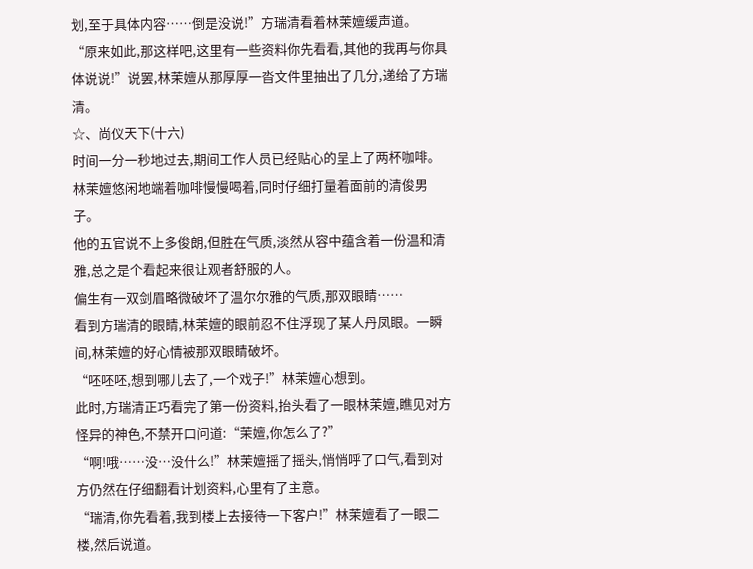划,至于具体内容……倒是没说!”方瑞清看着林茉嬗缓声道。
“原来如此,那这样吧,这里有一些资料你先看看,其他的我再与你具体说说!”说罢,林茉嬗从那厚厚一沓文件里抽出了几分,递给了方瑞清。
☆、尚仪天下(十六)
时间一分一秒地过去,期间工作人员已经贴心的呈上了两杯咖啡。林茉嬗悠闲地端着咖啡慢慢喝着,同时仔细打量着面前的清俊男子。
他的五官说不上多俊朗,但胜在气质,淡然从容中蕴含着一份温和清雅,总之是个看起来很让观者舒服的人。
偏生有一双剑眉略微破坏了温尔尔雅的气质,那双眼睛……
看到方瑞清的眼睛,林茉嬗的眼前忍不住浮现了某人丹凤眼。一瞬间,林茉嬗的好心情被那双眼睛破坏。
“呸呸呸,想到哪儿去了,一个戏子!”林茉嬗心想到。
此时,方瑞清正巧看完了第一份资料,抬头看了一眼林茉嬗,瞧见对方怪异的神色,不禁开口问道:“茉嬗,你怎么了?”
“啊!哦……没…没什么!”林茉嬗摇了摇头,悄悄呼了口气,看到对方仍然在仔细翻看计划资料,心里有了主意。
“瑞清,你先看着,我到楼上去接待一下客户!”林茉嬗看了一眼二楼,然后说道。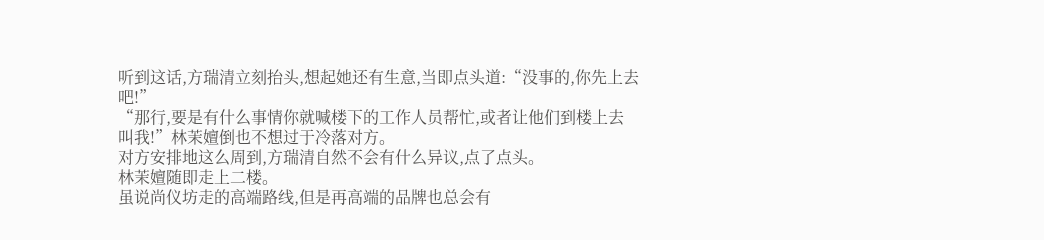听到这话,方瑞清立刻抬头,想起她还有生意,当即点头道:“没事的,你先上去吧!”
“那行,要是有什么事情你就喊楼下的工作人员帮忙,或者让他们到楼上去叫我!”林茉嬗倒也不想过于冷落对方。
对方安排地这么周到,方瑞清自然不会有什么异议,点了点头。
林茉嬗随即走上二楼。
虽说尚仪坊走的高端路线,但是再高端的品牌也总会有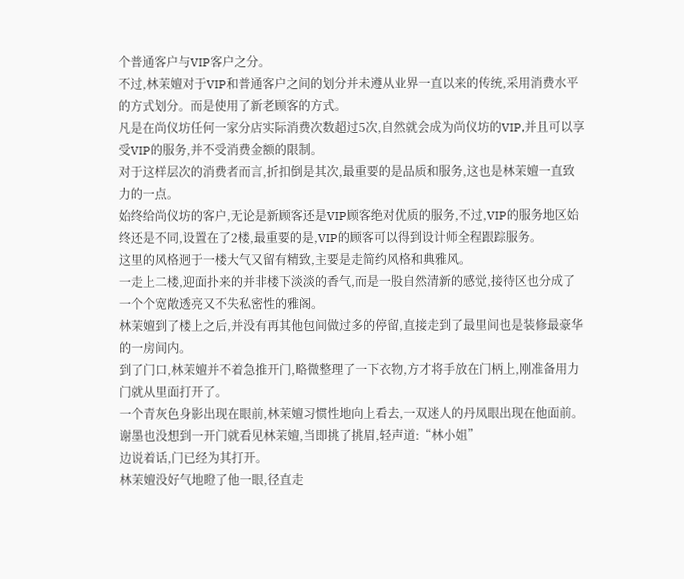个普通客户与VIP客户之分。
不过,林茉嬗对于VIP和普通客户之间的划分并未遵从业界一直以来的传统,采用消费水平的方式划分。而是使用了新老顾客的方式。
凡是在尚仪坊任何一家分店实际消费次数超过5次,自然就会成为尚仪坊的VIP,并且可以享受VIP的服务,并不受消费金额的限制。
对于这样层次的消费者而言,折扣倒是其次,最重要的是品质和服务,这也是林茉嬗一直致力的一点。
始终给尚仪坊的客户,无论是新顾客还是VIP顾客绝对优质的服务,不过,VIP的服务地区始终还是不同,设置在了2楼,最重要的是,VIP的顾客可以得到设计师全程跟踪服务。
这里的风格迥于一楼大气又留有精致,主要是走简约风格和典雅风。
一走上二楼,迎面扑来的并非楼下淡淡的香气,而是一股自然清新的感觉,接待区也分成了一个个宽敞透亮又不失私密性的雅阁。
林茉嬗到了楼上之后,并没有再其他包间做过多的停留,直接走到了最里间也是装修最豪华的一房间内。
到了门口,林茉嬗并不着急推开门,略微整理了一下衣物,方才将手放在门柄上,刚准备用力门就从里面打开了。
一个青灰色身影出现在眼前,林茉嬗习惯性地向上看去,一双迷人的丹凤眼出现在他面前。
谢墨也没想到一开门就看见林茉嬗,当即挑了挑眉,轻声道:“林小姐”
边说着话,门已经为其打开。
林茉嬗没好气地瞪了他一眼,径直走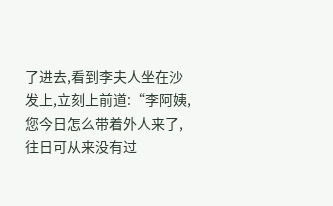了进去,看到李夫人坐在沙发上,立刻上前道:“李阿姨,您今日怎么带着外人来了,往日可从来没有过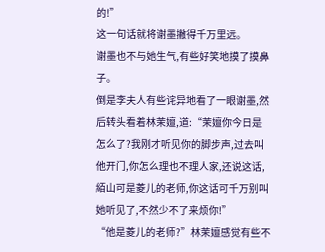的!”
这一句话就将谢墨撇得千万里远。
谢墨也不与她生气,有些好笑地摸了摸鼻子。
倒是李夫人有些诧异地看了一眼谢墨,然后转头看着林茉嬗,道:“茉嬗你今日是怎么了?我刚才听见你的脚步声,过去叫他开门,你怎么理也不理人家,还说这话,絔山可是菱儿的老师,你这话可千万别叫她听见了,不然少不了来烦你!”
“他是菱儿的老师?”林茉嬗感觉有些不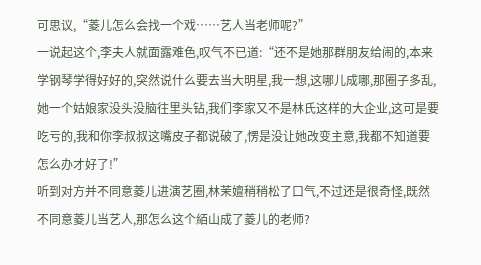可思议,“菱儿怎么会找一个戏……艺人当老师呢?”
一说起这个,李夫人就面露难色,叹气不已道:“还不是她那群朋友给闹的,本来学钢琴学得好好的,突然说什么要去当大明星,我一想,这哪儿成哪,那圈子多乱,她一个姑娘家没头没脑往里头钻,我们李家又不是林氏这样的大企业,这可是要吃亏的,我和你李叔叔这嘴皮子都说破了,愣是没让她改变主意,我都不知道要怎么办才好了!”
听到对方并不同意菱儿进演艺圈,林茉嬗稍稍松了口气,不过还是很奇怪,既然不同意菱儿当艺人,那怎么这个絔山成了菱儿的老师?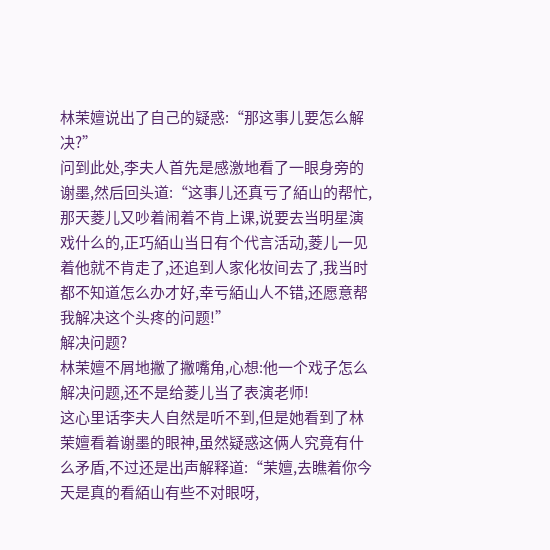林茉嬗说出了自己的疑惑:“那这事儿要怎么解决?”
问到此处,李夫人首先是感激地看了一眼身旁的谢墨,然后回头道:“这事儿还真亏了絔山的帮忙,那天菱儿又吵着闹着不肯上课,说要去当明星演戏什么的,正巧絔山当日有个代言活动,菱儿一见着他就不肯走了,还追到人家化妆间去了,我当时都不知道怎么办才好,幸亏絔山人不错,还愿意帮我解决这个头疼的问题!”
解决问题?
林茉嬗不屑地撇了撇嘴角,心想:他一个戏子怎么解决问题,还不是给菱儿当了表演老师!
这心里话李夫人自然是听不到,但是她看到了林茉嬗看着谢墨的眼神,虽然疑惑这俩人究竟有什么矛盾,不过还是出声解释道:“茉嬗,去瞧着你今天是真的看絔山有些不对眼呀,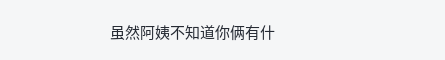虽然阿姨不知道你俩有什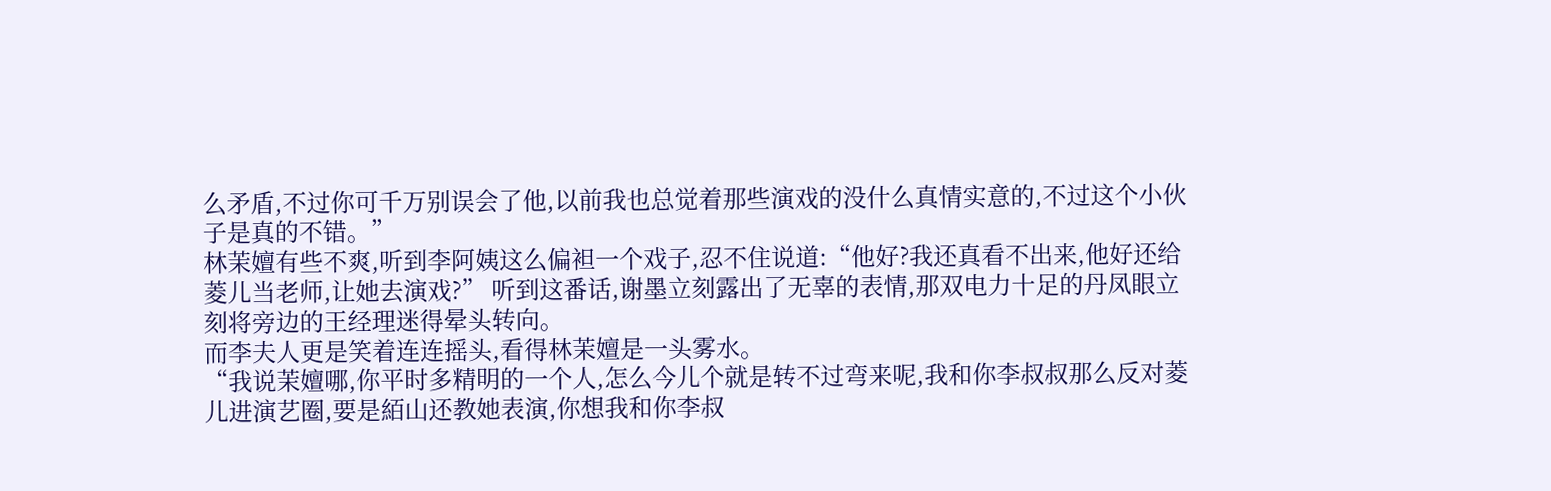么矛盾,不过你可千万别误会了他,以前我也总觉着那些演戏的没什么真情实意的,不过这个小伙子是真的不错。”
林茉嬗有些不爽,听到李阿姨这么偏袒一个戏子,忍不住说道:“他好?我还真看不出来,他好还给菱儿当老师,让她去演戏?” 听到这番话,谢墨立刻露出了无辜的表情,那双电力十足的丹凤眼立刻将旁边的王经理迷得晕头转向。
而李夫人更是笑着连连摇头,看得林茉嬗是一头雾水。
“我说茉嬗哪,你平时多精明的一个人,怎么今儿个就是转不过弯来呢,我和你李叔叔那么反对菱儿进演艺圈,要是絔山还教她表演,你想我和你李叔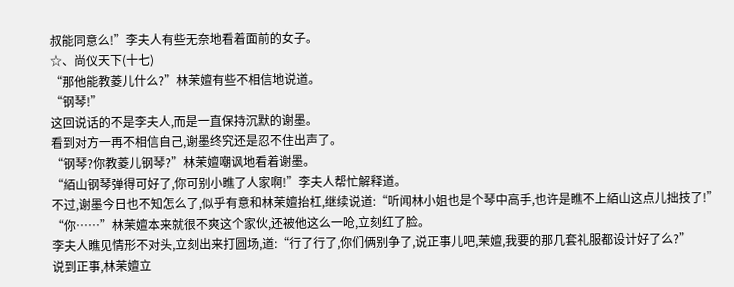叔能同意么!”李夫人有些无奈地看着面前的女子。
☆、尚仪天下(十七)
“那他能教菱儿什么?”林茉嬗有些不相信地说道。
“钢琴!”
这回说话的不是李夫人,而是一直保持沉默的谢墨。
看到对方一再不相信自己,谢墨终究还是忍不住出声了。
“钢琴?你教菱儿钢琴?”林茉嬗嘲讽地看着谢墨。
“絔山钢琴弹得可好了,你可别小瞧了人家啊!”李夫人帮忙解释道。
不过,谢墨今日也不知怎么了,似乎有意和林茉嬗抬杠,继续说道:“听闻林小姐也是个琴中高手,也许是瞧不上絔山这点儿拙技了!”
“你……”林茉嬗本来就很不爽这个家伙,还被他这么一呛,立刻红了脸。
李夫人瞧见情形不对头,立刻出来打圆场,道:“行了行了,你们俩别争了,说正事儿吧,茉嬗,我要的那几套礼服都设计好了么?”
说到正事,林茉嬗立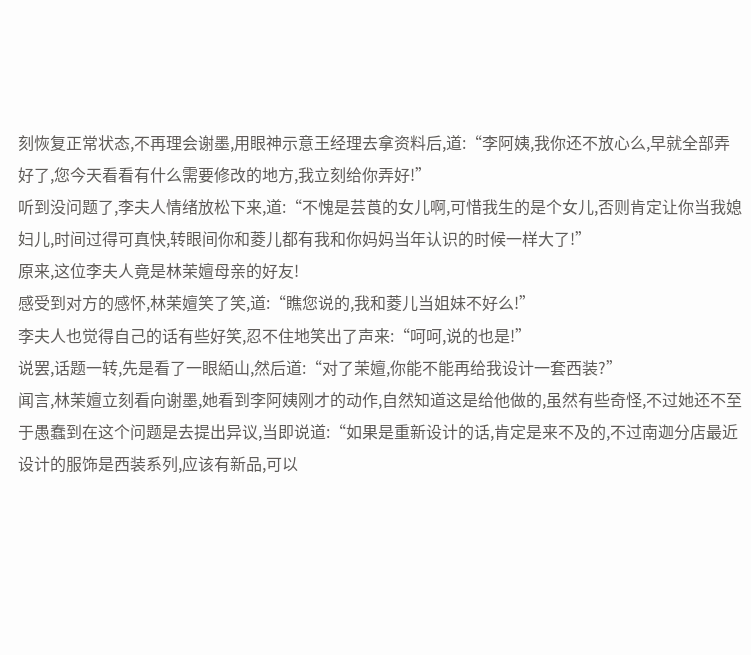刻恢复正常状态,不再理会谢墨,用眼神示意王经理去拿资料后,道:“李阿姨,我你还不放心么,早就全部弄好了,您今天看看有什么需要修改的地方,我立刻给你弄好!”
听到没问题了,李夫人情绪放松下来,道:“不愧是芸莨的女儿啊,可惜我生的是个女儿,否则肯定让你当我媳妇儿,时间过得可真快,转眼间你和菱儿都有我和你妈妈当年认识的时候一样大了!”
原来,这位李夫人竟是林茉嬗母亲的好友!
感受到对方的感怀,林茉嬗笑了笑,道:“瞧您说的,我和菱儿当姐妹不好么!”
李夫人也觉得自己的话有些好笑,忍不住地笑出了声来:“呵呵,说的也是!”
说罢,话题一转,先是看了一眼絔山,然后道:“对了茉嬗,你能不能再给我设计一套西装?”
闻言,林茉嬗立刻看向谢墨,她看到李阿姨刚才的动作,自然知道这是给他做的,虽然有些奇怪,不过她还不至于愚蠢到在这个问题是去提出异议,当即说道:“如果是重新设计的话,肯定是来不及的,不过南迦分店最近设计的服饰是西装系列,应该有新品,可以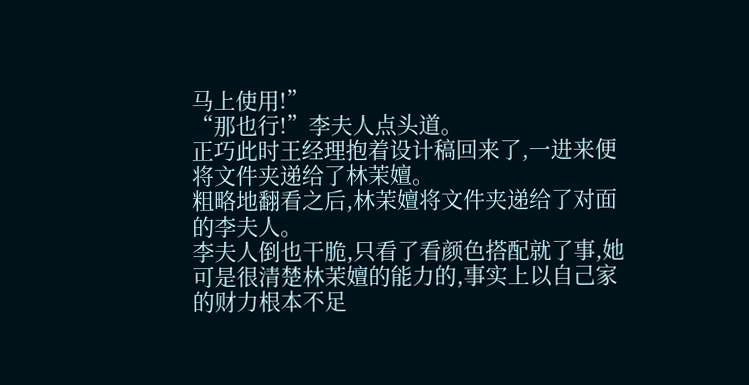马上使用!”
“那也行!”李夫人点头道。
正巧此时王经理抱着设计稿回来了,一进来便将文件夹递给了林茉嬗。
粗略地翻看之后,林茉嬗将文件夹递给了对面的李夫人。
李夫人倒也干脆,只看了看颜色搭配就了事,她可是很清楚林茉嬗的能力的,事实上以自己家的财力根本不足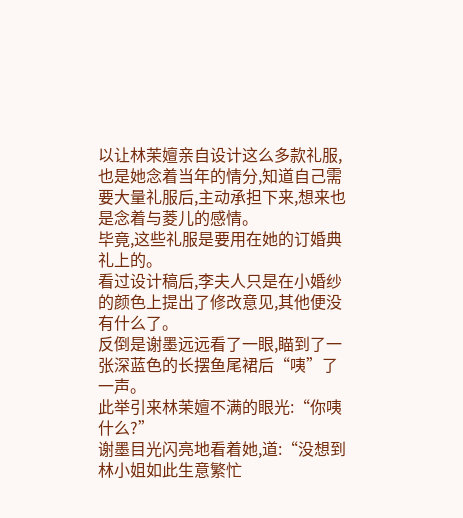以让林茉嬗亲自设计这么多款礼服,也是她念着当年的情分,知道自己需要大量礼服后,主动承担下来,想来也是念着与菱儿的感情。
毕竟,这些礼服是要用在她的订婚典礼上的。
看过设计稿后,李夫人只是在小婚纱的颜色上提出了修改意见,其他便没有什么了。
反倒是谢墨远远看了一眼,瞄到了一张深蓝色的长摆鱼尾裙后“咦”了一声。
此举引来林茉嬗不满的眼光:“你咦什么?”
谢墨目光闪亮地看着她,道:“没想到林小姐如此生意繁忙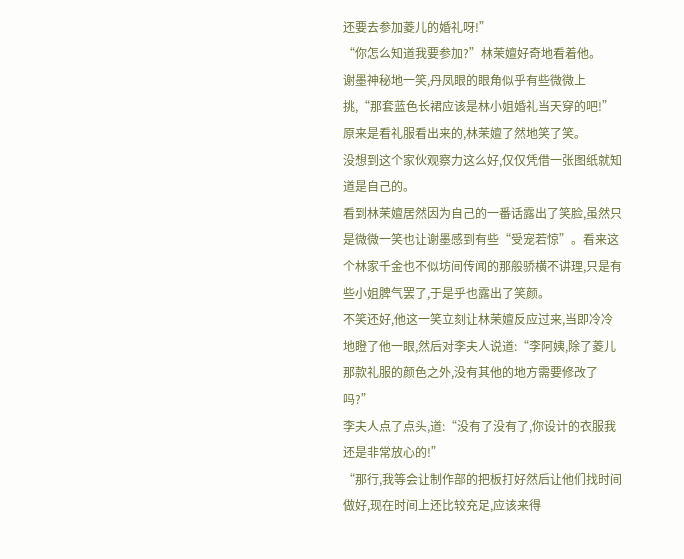还要去参加菱儿的婚礼呀!”
“你怎么知道我要参加?”林茉嬗好奇地看着他。
谢墨神秘地一笑,丹凤眼的眼角似乎有些微微上挑,“那套蓝色长裙应该是林小姐婚礼当天穿的吧!”
原来是看礼服看出来的,林茉嬗了然地笑了笑。
没想到这个家伙观察力这么好,仅仅凭借一张图纸就知道是自己的。
看到林茉嬗居然因为自己的一番话露出了笑脸,虽然只是微微一笑也让谢墨感到有些“受宠若惊”。看来这个林家千金也不似坊间传闻的那般骄横不讲理,只是有些小姐脾气罢了,于是乎也露出了笑颜。
不笑还好,他这一笑立刻让林茉嬗反应过来,当即冷冷地瞪了他一眼,然后对李夫人说道:“李阿姨,除了菱儿那款礼服的颜色之外,没有其他的地方需要修改了吗?”
李夫人点了点头,道:“没有了没有了,你设计的衣服我还是非常放心的!”
“那行,我等会让制作部的把板打好然后让他们找时间做好,现在时间上还比较充足,应该来得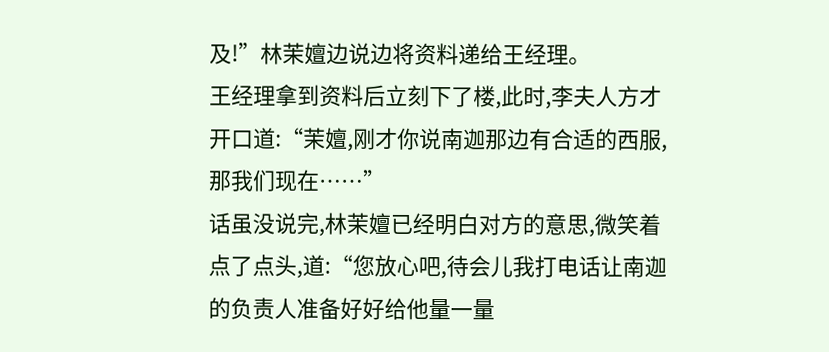及!”林茉嬗边说边将资料递给王经理。
王经理拿到资料后立刻下了楼,此时,李夫人方才开口道:“茉嬗,刚才你说南迦那边有合适的西服,那我们现在……”
话虽没说完,林茉嬗已经明白对方的意思,微笑着点了点头,道:“您放心吧,待会儿我打电话让南迦的负责人准备好好给他量一量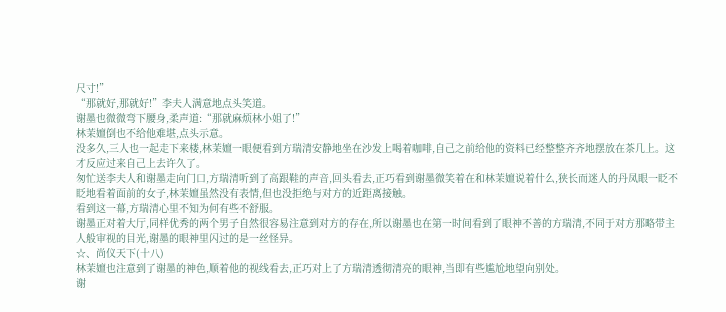尺寸!”
“那就好,那就好!”李夫人满意地点头笑道。
谢墨也微微弯下腰身,柔声道:“那就麻烦林小姐了!”
林茉嬗倒也不给他难堪,点头示意。
没多久,三人也一起走下来楼,林茉嬗一眼便看到方瑞清安静地坐在沙发上喝着咖啡,自己之前给他的资料已经整整齐齐地摆放在茶几上。这才反应过来自己上去许久了。
匆忙送李夫人和谢墨走向门口,方瑞清听到了高跟鞋的声音,回头看去,正巧看到谢墨微笑着在和林茉嬗说着什么,狭长而迷人的丹凤眼一眨不眨地看着面前的女子,林茉嬗虽然没有表情,但也没拒绝与对方的近距离接触。
看到这一幕,方瑞清心里不知为何有些不舒服。
谢墨正对着大厅,同样优秀的两个男子自然很容易注意到对方的存在,所以谢墨也在第一时间看到了眼神不善的方瑞清,不同于对方那略带主人般审视的目光,谢墨的眼神里闪过的是一丝怪异。
☆、尚仪天下(十八)
林茉嬗也注意到了谢墨的神色,顺着他的视线看去,正巧对上了方瑞清透彻清亮的眼神,当即有些尴尬地望向别处。
谢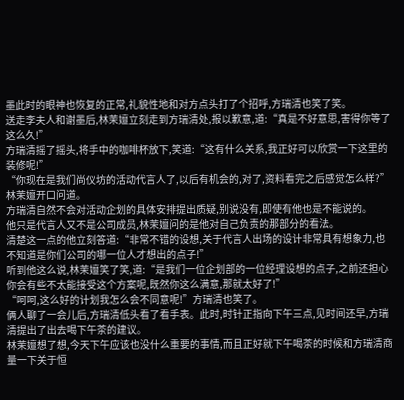墨此时的眼神也恢复的正常,礼貌性地和对方点头打了个招呼,方瑞清也笑了笑。
送走李夫人和谢墨后,林茉嬗立刻走到方瑞清处,报以歉意,道:“真是不好意思,害得你等了这么久!”
方瑞清摇了摇头,将手中的咖啡杯放下,笑道:“这有什么关系,我正好可以欣赏一下这里的装修呢!”
“你现在是我们尚仪坊的活动代言人了,以后有机会的,对了,资料看完之后感觉怎么样?”林茉嬗开口问道。
方瑞清自然不会对活动企划的具体安排提出质疑,别说没有,即使有他也是不能说的。
他只是代言人又不是公司成员,林茉嬗问的是他对自己负责的那部分的看法。
清楚这一点的他立刻答道:“非常不错的设想,关于代言人出场的设计非常具有想象力,也不知道是你们公司的哪一位人才想出的点子!”
听到他这么说,林茉嬗笑了笑,道:“是我们一位企划部的一位经理设想的点子,之前还担心你会有些不太能接受这个方案呢,既然你这么满意,那就太好了!”
“呵呵,这么好的计划我怎么会不同意呢!”方瑞清也笑了。
俩人聊了一会儿后,方瑞清低头看了看手表。此时,时针正指向下午三点,见时间还早,方瑞清提出了出去喝下午茶的建议。
林茉嬗想了想,今天下午应该也没什么重要的事情,而且正好就下午喝茶的时候和方瑞清商量一下关于恒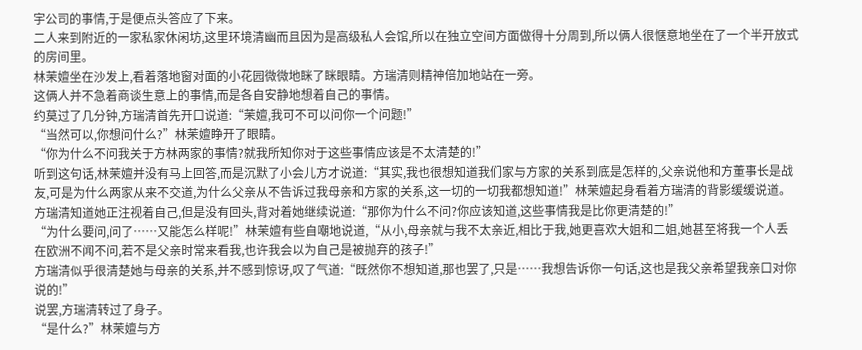宇公司的事情,于是便点头答应了下来。
二人来到附近的一家私家休闲坊,这里环境清幽而且因为是高级私人会馆,所以在独立空间方面做得十分周到,所以俩人很惬意地坐在了一个半开放式的房间里。
林茉嬗坐在沙发上,看着落地窗对面的小花园微微地眯了眯眼睛。方瑞清则精神倍加地站在一旁。
这俩人并不急着商谈生意上的事情,而是各自安静地想着自己的事情。
约莫过了几分钟,方瑞清首先开口说道:“茉嬗,我可不可以问你一个问题!”
“当然可以,你想问什么?”林茉嬗睁开了眼睛。
“你为什么不问我关于方林两家的事情?就我所知你对于这些事情应该是不太清楚的!”
听到这句话,林茉嬗并没有马上回答,而是沉默了小会儿方才说道:“其实,我也很想知道我们家与方家的关系到底是怎样的,父亲说他和方董事长是战友,可是为什么两家从来不交道,为什么父亲从不告诉过我母亲和方家的关系,这一切的一切我都想知道!”林茉嬗起身看着方瑞清的背影缓缓说道。
方瑞清知道她正注视着自己,但是没有回头,背对着她继续说道:“那你为什么不问?你应该知道,这些事情我是比你更清楚的!”
“为什么要问,问了……又能怎么样呢!”林茉嬗有些自嘲地说道,“从小,母亲就与我不太亲近,相比于我,她更喜欢大姐和二姐,她甚至将我一个人丢在欧洲不闻不问,若不是父亲时常来看我,也许我会以为自己是被抛弃的孩子!”
方瑞清似乎很清楚她与母亲的关系,并不感到惊讶,叹了气道:“既然你不想知道,那也罢了,只是……我想告诉你一句话,这也是我父亲希望我亲口对你说的!”
说罢,方瑞清转过了身子。
“是什么?”林茉嬗与方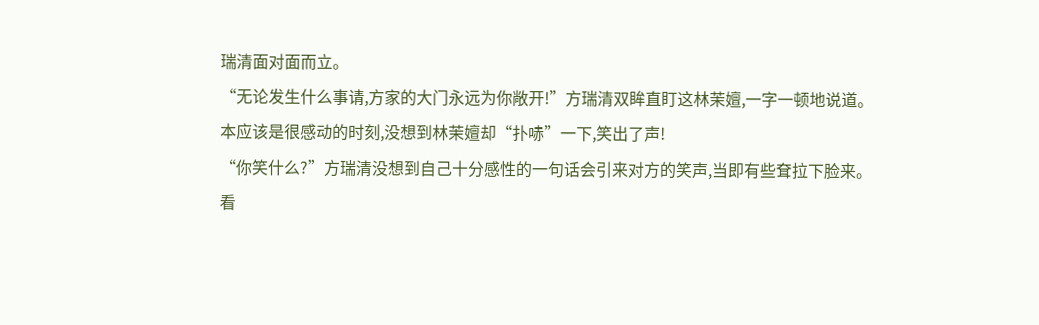瑞清面对面而立。
“无论发生什么事请,方家的大门永远为你敞开!”方瑞清双眸直盯这林茉嬗,一字一顿地说道。
本应该是很感动的时刻,没想到林茉嬗却“扑哧”一下,笑出了声!
“你笑什么?”方瑞清没想到自己十分感性的一句话会引来对方的笑声,当即有些耷拉下脸来。
看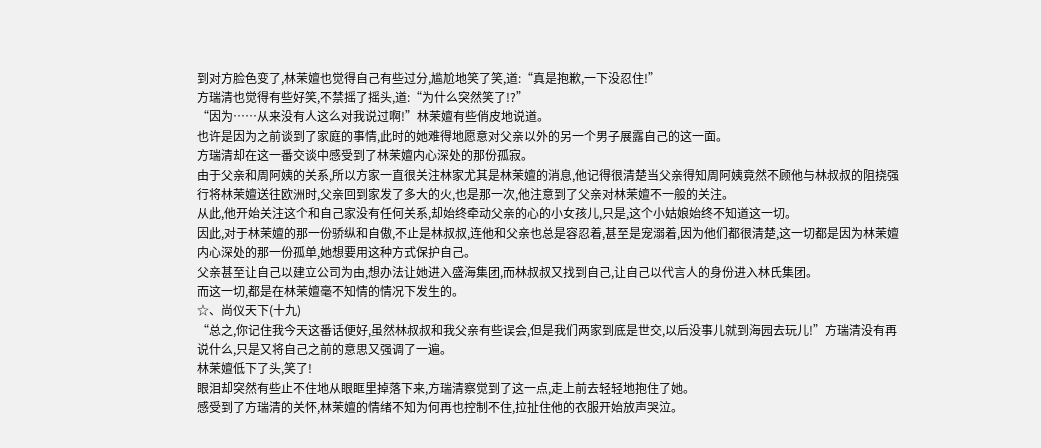到对方脸色变了,林茉嬗也觉得自己有些过分,尴尬地笑了笑,道:“真是抱歉,一下没忍住!”
方瑞清也觉得有些好笑,不禁摇了摇头,道:“为什么突然笑了!?”
“因为……从来没有人这么对我说过啊!”林茉嬗有些俏皮地说道。
也许是因为之前谈到了家庭的事情,此时的她难得地愿意对父亲以外的另一个男子展露自己的这一面。
方瑞清却在这一番交谈中感受到了林茉嬗内心深处的那份孤寂。
由于父亲和周阿姨的关系,所以方家一直很关注林家尤其是林茉嬗的消息,他记得很清楚当父亲得知周阿姨竟然不顾他与林叔叔的阻挠强行将林茉嬗送往欧洲时,父亲回到家发了多大的火,也是那一次,他注意到了父亲对林茉嬗不一般的关注。
从此,他开始关注这个和自己家没有任何关系,却始终牵动父亲的心的小女孩儿,只是,这个小姑娘始终不知道这一切。
因此,对于林茉嬗的那一份骄纵和自傲,不止是林叔叔,连他和父亲也总是容忍着,甚至是宠溺着,因为他们都很清楚,这一切都是因为林茉嬗内心深处的那一份孤单,她想要用这种方式保护自己。
父亲甚至让自己以建立公司为由,想办法让她进入盛海集团,而林叔叔又找到自己,让自己以代言人的身份进入林氏集团。
而这一切,都是在林茉嬗毫不知情的情况下发生的。
☆、尚仪天下(十九)
“总之,你记住我今天这番话便好,虽然林叔叔和我父亲有些误会,但是我们两家到底是世交,以后没事儿就到海园去玩儿!”方瑞清没有再说什么,只是又将自己之前的意思又强调了一遍。
林茉嬗低下了头,笑了!
眼泪却突然有些止不住地从眼眶里掉落下来,方瑞清察觉到了这一点,走上前去轻轻地抱住了她。
感受到了方瑞清的关怀,林茉嬗的情绪不知为何再也控制不住,拉扯住他的衣服开始放声哭泣。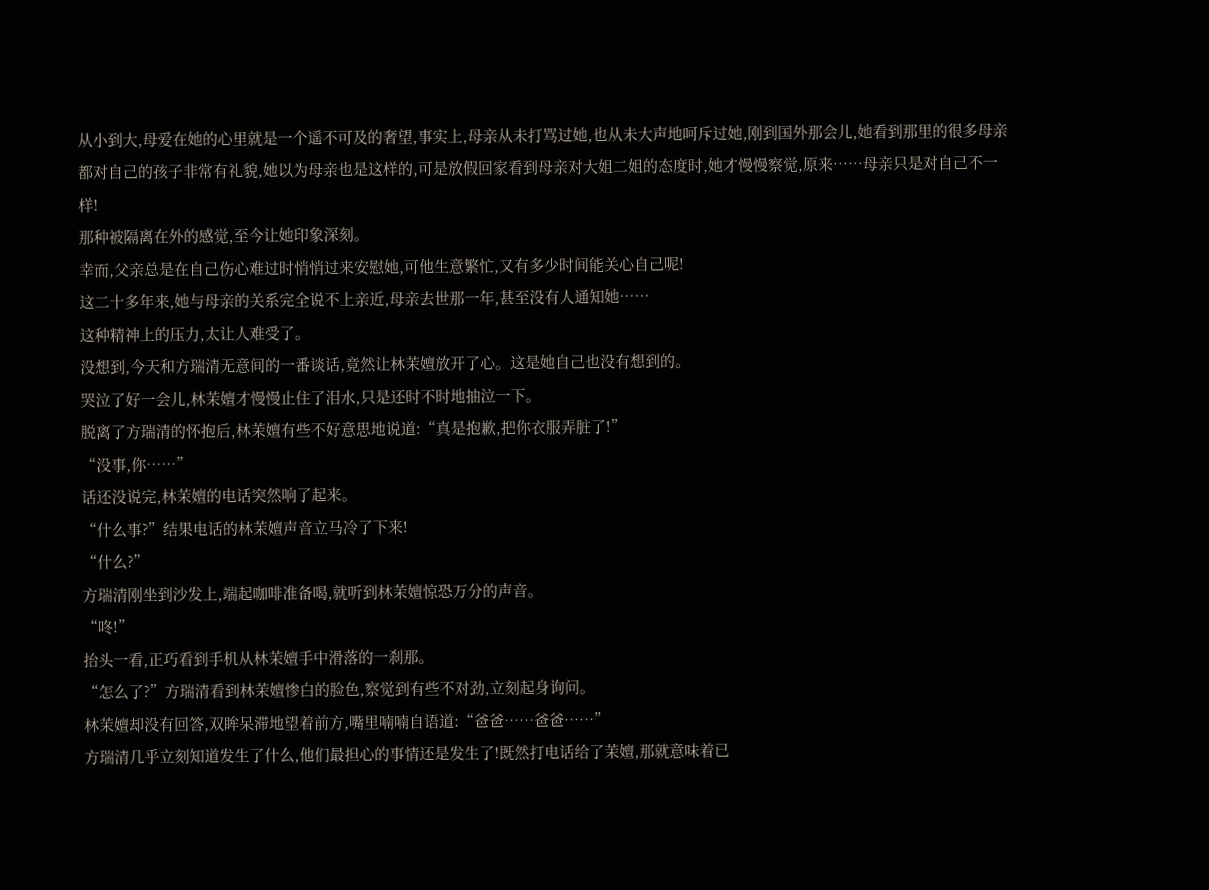从小到大,母爱在她的心里就是一个遥不可及的奢望,事实上,母亲从未打骂过她,也从未大声地呵斥过她,刚到国外那会儿,她看到那里的很多母亲都对自己的孩子非常有礼貌,她以为母亲也是这样的,可是放假回家看到母亲对大姐二姐的态度时,她才慢慢察觉,原来……母亲只是对自己不一样!
那种被隔离在外的感觉,至今让她印象深刻。
幸而,父亲总是在自己伤心难过时悄悄过来安慰她,可他生意繁忙,又有多少时间能关心自己呢!
这二十多年来,她与母亲的关系完全说不上亲近,母亲去世那一年,甚至没有人通知她……
这种精神上的压力,太让人难受了。
没想到,今天和方瑞清无意间的一番谈话,竟然让林茉嬗放开了心。这是她自己也没有想到的。
哭泣了好一会儿,林茉嬗才慢慢止住了泪水,只是还时不时地抽泣一下。
脱离了方瑞清的怀抱后,林茉嬗有些不好意思地说道:“真是抱歉,把你衣服弄脏了!”
“没事,你……”
话还没说完,林茉嬗的电话突然响了起来。
“什么事?”结果电话的林茉嬗声音立马冷了下来!
“什么?”
方瑞清刚坐到沙发上,端起咖啡准备喝,就听到林茉嬗惊恐万分的声音。
“咚!”
抬头一看,正巧看到手机从林茉嬗手中滑落的一刹那。
“怎么了?”方瑞清看到林茉嬗惨白的脸色,察觉到有些不对劲,立刻起身询问。
林茉嬗却没有回答,双眸呆滞地望着前方,嘴里喃喃自语道:“爸爸……爸爸……”
方瑞清几乎立刻知道发生了什么,他们最担心的事情还是发生了!既然打电话给了茉嬗,那就意味着已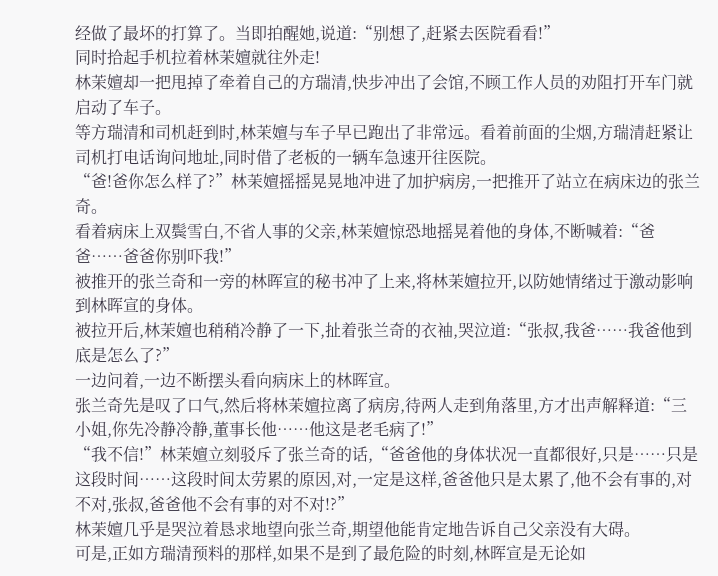经做了最坏的打算了。当即拍醒她,说道:“别想了,赶紧去医院看看!”
同时拾起手机拉着林茉嬗就往外走!
林茉嬗却一把甩掉了牵着自己的方瑞清,快步冲出了会馆,不顾工作人员的劝阻打开车门就启动了车子。
等方瑞清和司机赶到时,林茉嬗与车子早已跑出了非常远。看着前面的尘烟,方瑞清赶紧让司机打电话询问地址,同时借了老板的一辆车急速开往医院。
“爸!爸你怎么样了?”林茉嬗摇摇晃晃地冲进了加护病房,一把推开了站立在病床边的张兰奇。
看着病床上双鬓雪白,不省人事的父亲,林茉嬗惊恐地摇晃着他的身体,不断喊着:“爸爸……爸爸你别吓我!”
被推开的张兰奇和一旁的林晖宣的秘书冲了上来,将林茉嬗拉开,以防她情绪过于激动影响到林晖宣的身体。
被拉开后,林茉嬗也稍稍冷静了一下,扯着张兰奇的衣袖,哭泣道:“张叔,我爸……我爸他到底是怎么了?”
一边问着,一边不断摆头看向病床上的林晖宣。
张兰奇先是叹了口气,然后将林茉嬗拉离了病房,待两人走到角落里,方才出声解释道:“三小姐,你先冷静冷静,董事长他……他这是老毛病了!”
“我不信!”林茉嬗立刻驳斥了张兰奇的话,“爸爸他的身体状况一直都很好,只是……只是这段时间……这段时间太劳累的原因,对,一定是这样,爸爸他只是太累了,他不会有事的,对不对,张叔,爸爸他不会有事的对不对!?”
林茉嬗几乎是哭泣着恳求地望向张兰奇,期望他能肯定地告诉自己父亲没有大碍。
可是,正如方瑞清预料的那样,如果不是到了最危险的时刻,林晖宣是无论如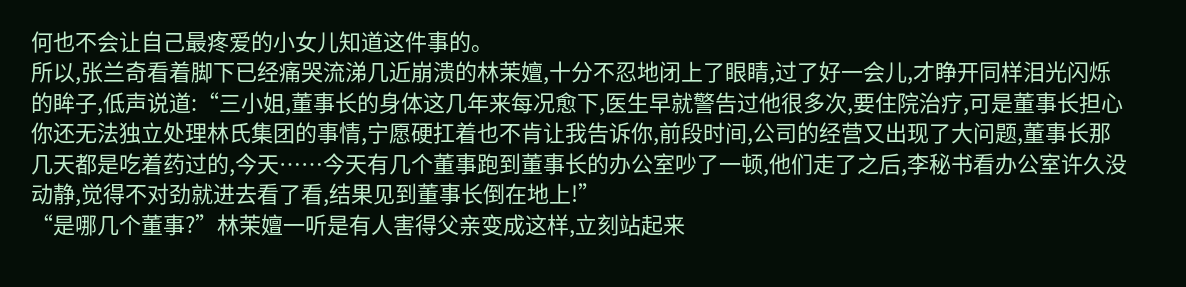何也不会让自己最疼爱的小女儿知道这件事的。
所以,张兰奇看着脚下已经痛哭流涕几近崩溃的林茉嬗,十分不忍地闭上了眼睛,过了好一会儿,才睁开同样泪光闪烁的眸子,低声说道:“三小姐,董事长的身体这几年来每况愈下,医生早就警告过他很多次,要住院治疗,可是董事长担心你还无法独立处理林氏集团的事情,宁愿硬扛着也不肯让我告诉你,前段时间,公司的经营又出现了大问题,董事长那几天都是吃着药过的,今天……今天有几个董事跑到董事长的办公室吵了一顿,他们走了之后,李秘书看办公室许久没动静,觉得不对劲就进去看了看,结果见到董事长倒在地上!”
“是哪几个董事?”林茉嬗一听是有人害得父亲变成这样,立刻站起来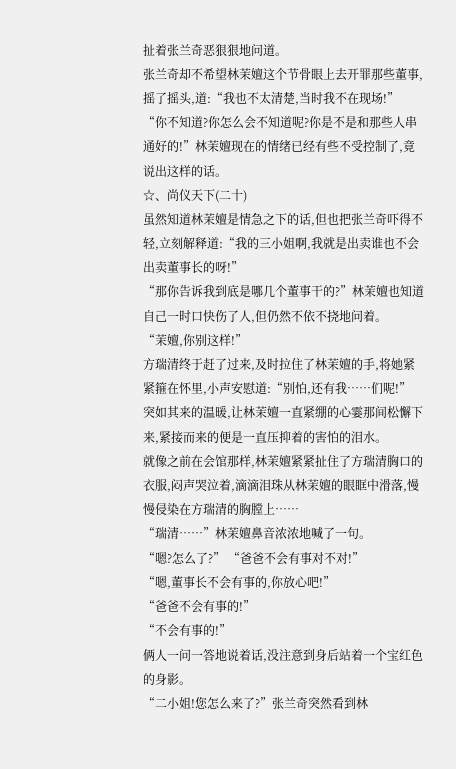扯着张兰奇恶狠狠地问道。
张兰奇却不希望林茉嬗这个节骨眼上去开罪那些董事,摇了摇头,道:“我也不太清楚,当时我不在现场!”
“你不知道?你怎么会不知道呢?你是不是和那些人串通好的!”林茉嬗现在的情绪已经有些不受控制了,竟说出这样的话。
☆、尚仪天下(二十)
虽然知道林茉嬗是情急之下的话,但也把张兰奇吓得不轻,立刻解释道:“我的三小姐啊,我就是出卖谁也不会出卖董事长的呀!”
“那你告诉我到底是哪几个董事干的?”林茉嬗也知道自己一时口快伤了人,但仍然不依不挠地问着。
“茉嬗,你别这样!”
方瑞清终于赶了过来,及时拉住了林茉嬗的手,将她紧紧箍在怀里,小声安慰道:“别怕,还有我……们呢!”
突如其来的温暖,让林茉嬗一直紧绷的心霎那间松懈下来,紧接而来的便是一直压抑着的害怕的泪水。
就像之前在会馆那样,林茉嬗紧紧扯住了方瑞清胸口的衣服,闷声哭泣着,滴滴泪珠从林茉嬗的眼眶中滑落,慢慢侵染在方瑞清的胸膛上……
“瑞清……”林茉嬗鼻音浓浓地喊了一句。
“嗯?怎么了?” “爸爸不会有事对不对!”
“嗯,董事长不会有事的,你放心吧!”
“爸爸不会有事的!”
“不会有事的!”
俩人一问一答地说着话,没注意到身后站着一个宝红色的身影。
“二小姐!您怎么来了?”张兰奇突然看到林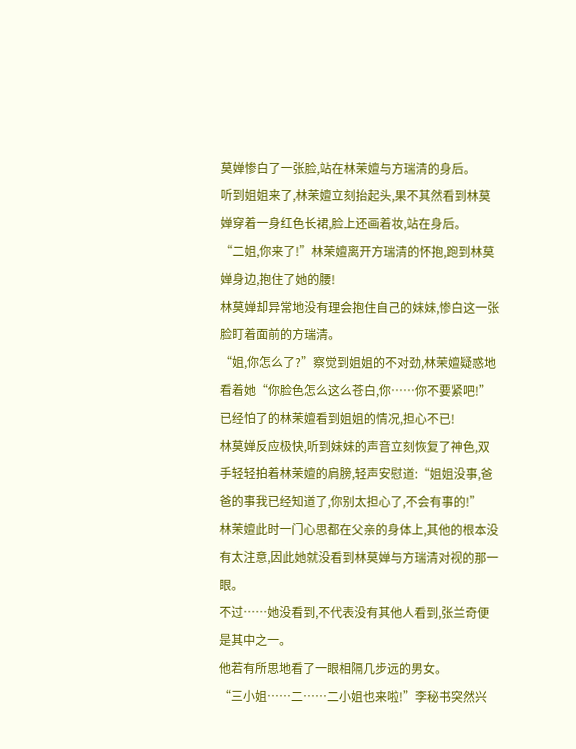莫婵惨白了一张脸,站在林茉嬗与方瑞清的身后。
听到姐姐来了,林茉嬗立刻抬起头,果不其然看到林莫婵穿着一身红色长裙,脸上还画着妆,站在身后。
“二姐,你来了!”林茉嬗离开方瑞清的怀抱,跑到林莫婵身边,抱住了她的腰!
林莫婵却异常地没有理会抱住自己的妹妹,惨白这一张脸盯着面前的方瑞清。
“姐,你怎么了?”察觉到姐姐的不对劲,林茉嬗疑惑地看着她“你脸色怎么这么苍白,你……你不要紧吧!”
已经怕了的林茉嬗看到姐姐的情况,担心不已!
林莫婵反应极快,听到妹妹的声音立刻恢复了神色,双手轻轻拍着林茉嬗的肩膀,轻声安慰道:“姐姐没事,爸爸的事我已经知道了,你别太担心了,不会有事的!”
林茉嬗此时一门心思都在父亲的身体上,其他的根本没有太注意,因此她就没看到林莫婵与方瑞清对视的那一眼。
不过……她没看到,不代表没有其他人看到,张兰奇便是其中之一。
他若有所思地看了一眼相隔几步远的男女。
“三小姐……二……二小姐也来啦!”李秘书突然兴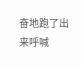奋地跑了出来呼喊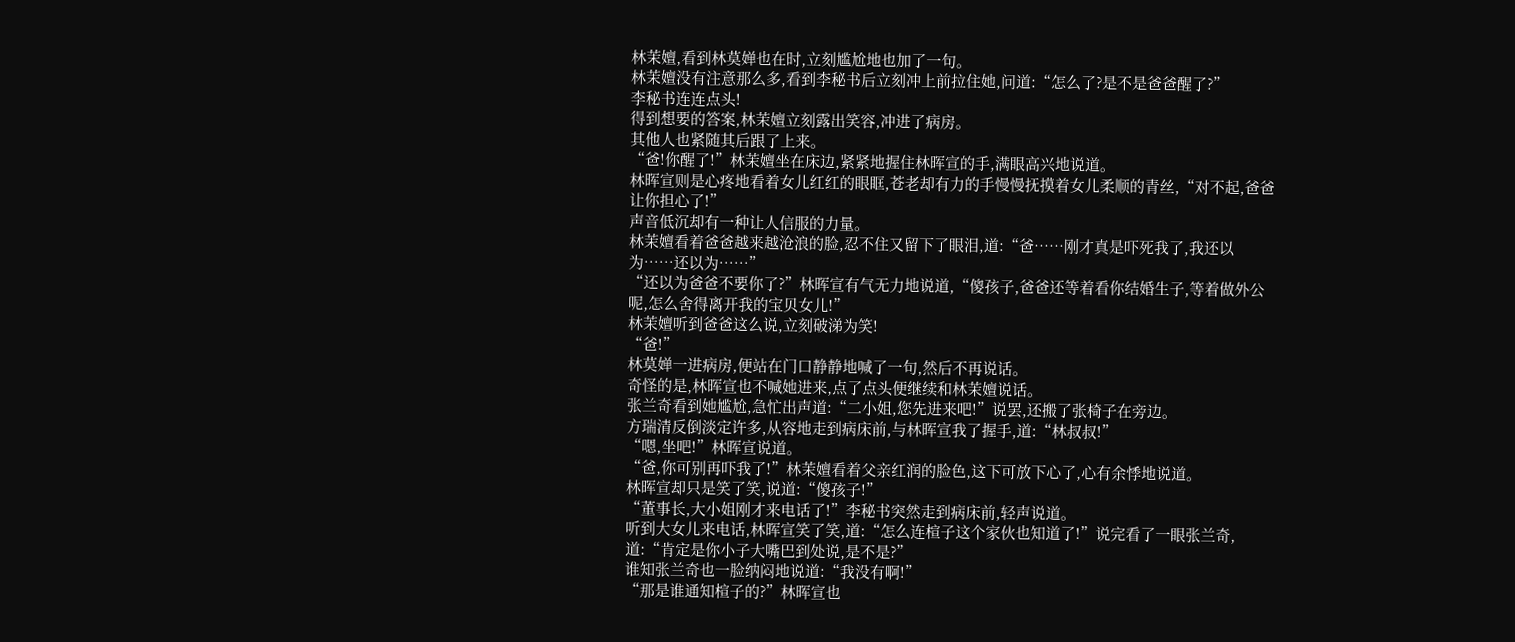林茉嬗,看到林莫婵也在时,立刻尴尬地也加了一句。
林茉嬗没有注意那么多,看到李秘书后立刻冲上前拉住她,问道:“怎么了?是不是爸爸醒了?”
李秘书连连点头!
得到想要的答案,林茉嬗立刻露出笑容,冲进了病房。
其他人也紧随其后跟了上来。
“爸!你醒了!”林茉嬗坐在床边,紧紧地握住林晖宣的手,满眼高兴地说道。
林晖宣则是心疼地看着女儿红红的眼眶,苍老却有力的手慢慢抚摸着女儿柔顺的青丝,“对不起,爸爸让你担心了!”
声音低沉却有一种让人信服的力量。
林茉嬗看着爸爸越来越沧浪的脸,忍不住又留下了眼泪,道:“爸……刚才真是吓死我了,我还以为……还以为……”
“还以为爸爸不要你了?”林晖宣有气无力地说道,“傻孩子,爸爸还等着看你结婚生子,等着做外公呢,怎么舍得离开我的宝贝女儿!”
林茉嬗听到爸爸这么说,立刻破涕为笑!
“爸!”
林莫婵一进病房,便站在门口静静地喊了一句,然后不再说话。
奇怪的是,林晖宣也不喊她进来,点了点头便继续和林茉嬗说话。
张兰奇看到她尴尬,急忙出声道:“二小姐,您先进来吧!”说罢,还搬了张椅子在旁边。
方瑞清反倒淡定许多,从容地走到病床前,与林晖宣我了握手,道:“林叔叔!”
“嗯,坐吧!”林晖宣说道。
“爸,你可别再吓我了!”林茉嬗看着父亲红润的脸色,这下可放下心了,心有余悸地说道。
林晖宣却只是笑了笑,说道:“傻孩子!”
“董事长,大小姐刚才来电话了!”李秘书突然走到病床前,轻声说道。
听到大女儿来电话,林晖宣笑了笑,道:“怎么连楦子这个家伙也知道了!”说完看了一眼张兰奇,道:“肯定是你小子大嘴巴到处说,是不是?”
谁知张兰奇也一脸纳闷地说道:“我没有啊!”
“那是谁通知楦子的?”林晖宣也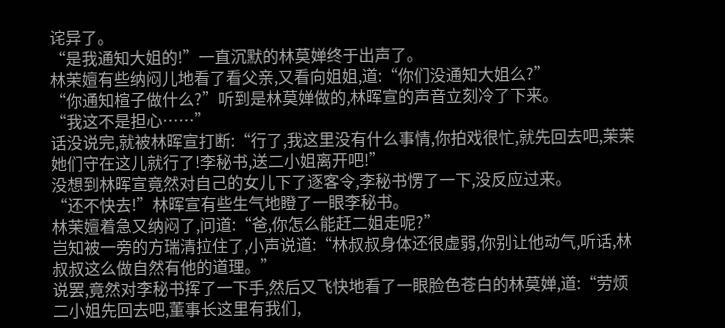诧异了。
“是我通知大姐的!”一直沉默的林莫婵终于出声了。
林茉嬗有些纳闷儿地看了看父亲,又看向姐姐,道:“你们没通知大姐么?”
“你通知楦子做什么?”听到是林莫婵做的,林晖宣的声音立刻冷了下来。
“我这不是担心……”
话没说完,就被林晖宣打断:“行了,我这里没有什么事情,你拍戏很忙,就先回去吧,茉茉她们守在这儿就行了!李秘书,送二小姐离开吧!”
没想到林晖宣竟然对自己的女儿下了逐客令,李秘书愣了一下,没反应过来。
“还不快去!”林晖宣有些生气地瞪了一眼李秘书。
林茉嬗着急又纳闷了,问道:“爸,你怎么能赶二姐走呢?”
岂知被一旁的方瑞清拉住了,小声说道:“林叔叔身体还很虚弱,你别让他动气,听话,林叔叔这么做自然有他的道理。”
说罢,竟然对李秘书挥了一下手,然后又飞快地看了一眼脸色苍白的林莫婵,道:“劳烦二小姐先回去吧,董事长这里有我们,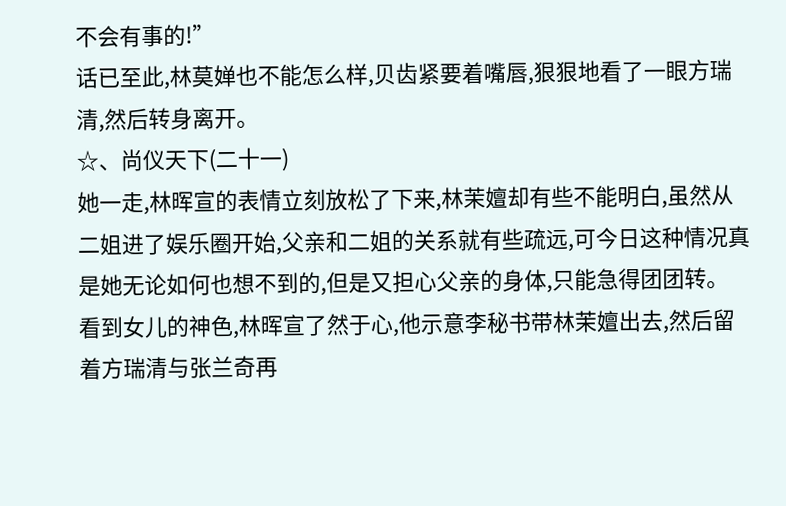不会有事的!”
话已至此,林莫婵也不能怎么样,贝齿紧要着嘴唇,狠狠地看了一眼方瑞清,然后转身离开。
☆、尚仪天下(二十一)
她一走,林晖宣的表情立刻放松了下来,林茉嬗却有些不能明白,虽然从二姐进了娱乐圈开始,父亲和二姐的关系就有些疏远,可今日这种情况真是她无论如何也想不到的,但是又担心父亲的身体,只能急得团团转。
看到女儿的神色,林晖宣了然于心,他示意李秘书带林茉嬗出去,然后留着方瑞清与张兰奇再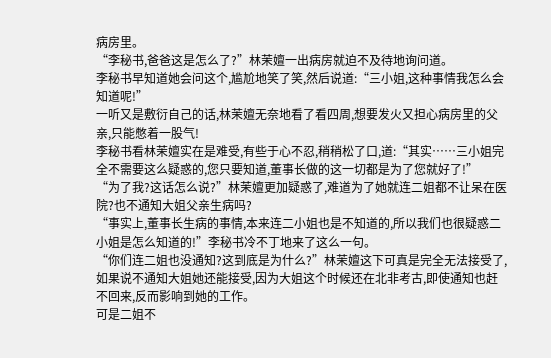病房里。
“李秘书,爸爸这是怎么了?”林茉嬗一出病房就迫不及待地询问道。
李秘书早知道她会问这个,尴尬地笑了笑,然后说道:“三小姐,这种事情我怎么会知道呢!”
一听又是敷衍自己的话,林茉嬗无奈地看了看四周,想要发火又担心病房里的父亲,只能憋着一股气!
李秘书看林茉嬗实在是难受,有些于心不忍,稍稍松了口,道:“其实……三小姐完全不需要这么疑惑的,您只要知道,董事长做的这一切都是为了您就好了!”
“为了我?这话怎么说?”林茉嬗更加疑惑了,难道为了她就连二姐都不让呆在医院?也不通知大姐父亲生病吗?
“事实上,董事长生病的事情,本来连二小姐也是不知道的,所以我们也很疑惑二小姐是怎么知道的!”李秘书冷不丁地来了这么一句。
“你们连二姐也没通知?这到底是为什么?”林茉嬗这下可真是完全无法接受了,如果说不通知大姐她还能接受,因为大姐这个时候还在北非考古,即使通知也赶不回来,反而影响到她的工作。
可是二姐不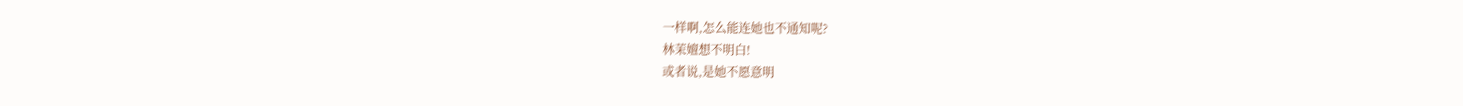一样啊,怎么能连她也不通知呢?
林茉嬗想不明白!
或者说,是她不愿意明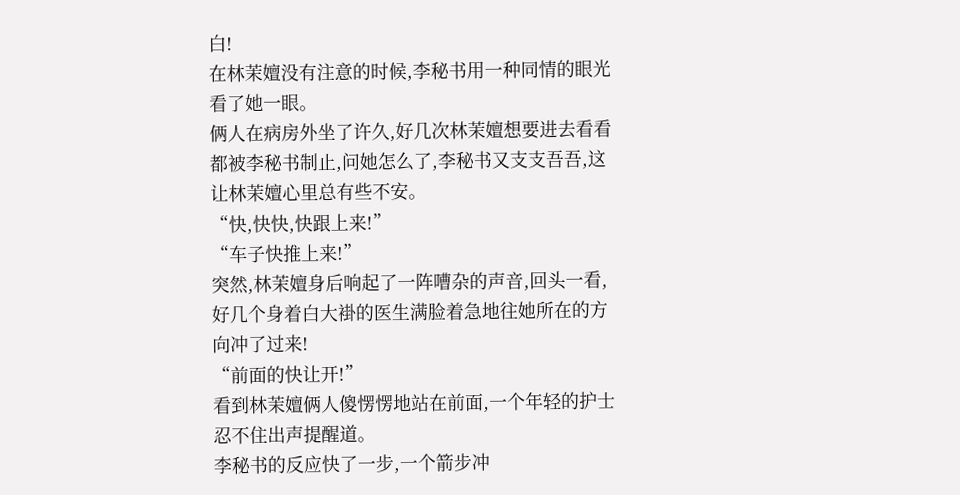白!
在林茉嬗没有注意的时候,李秘书用一种同情的眼光看了她一眼。
俩人在病房外坐了许久,好几次林茉嬗想要进去看看都被李秘书制止,问她怎么了,李秘书又支支吾吾,这让林茉嬗心里总有些不安。
“快,快快,快跟上来!”
“车子快推上来!”
突然,林茉嬗身后响起了一阵嘈杂的声音,回头一看,好几个身着白大褂的医生满脸着急地往她所在的方向冲了过来!
“前面的快让开!”
看到林茉嬗俩人傻愣愣地站在前面,一个年轻的护士忍不住出声提醒道。
李秘书的反应快了一步,一个箭步冲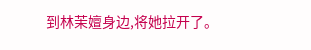到林茉嬗身边,将她拉开了。